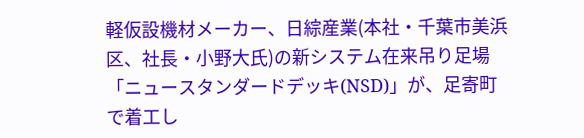軽仮設機材メーカー、日綜産業(本社・千葉市美浜区、社長・小野大氏)の新システム在来吊り足場「ニュースタンダードデッキ(NSD)」が、足寄町で着工し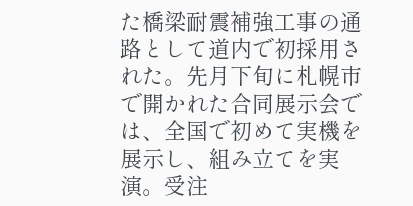た橋梁耐震補強工事の通路として道内で初採用された。先月下旬に札幌市で開かれた合同展示会では、全国で初めて実機を展示し、組み立てを実演。受注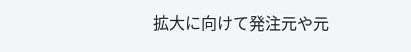拡大に向けて発注元や元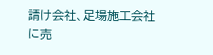請け会社、足場施工会社に売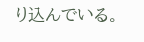り込んでいる。